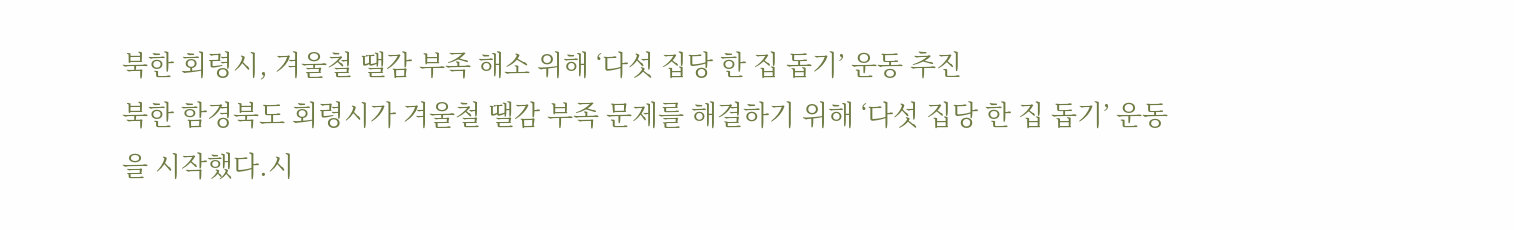북한 회령시, 겨울철 땔감 부족 해소 위해 ‘다섯 집당 한 집 돕기’ 운동 추진
북한 함경북도 회령시가 겨울철 땔감 부족 문제를 해결하기 위해 ‘다섯 집당 한 집 돕기’ 운동을 시작했다.시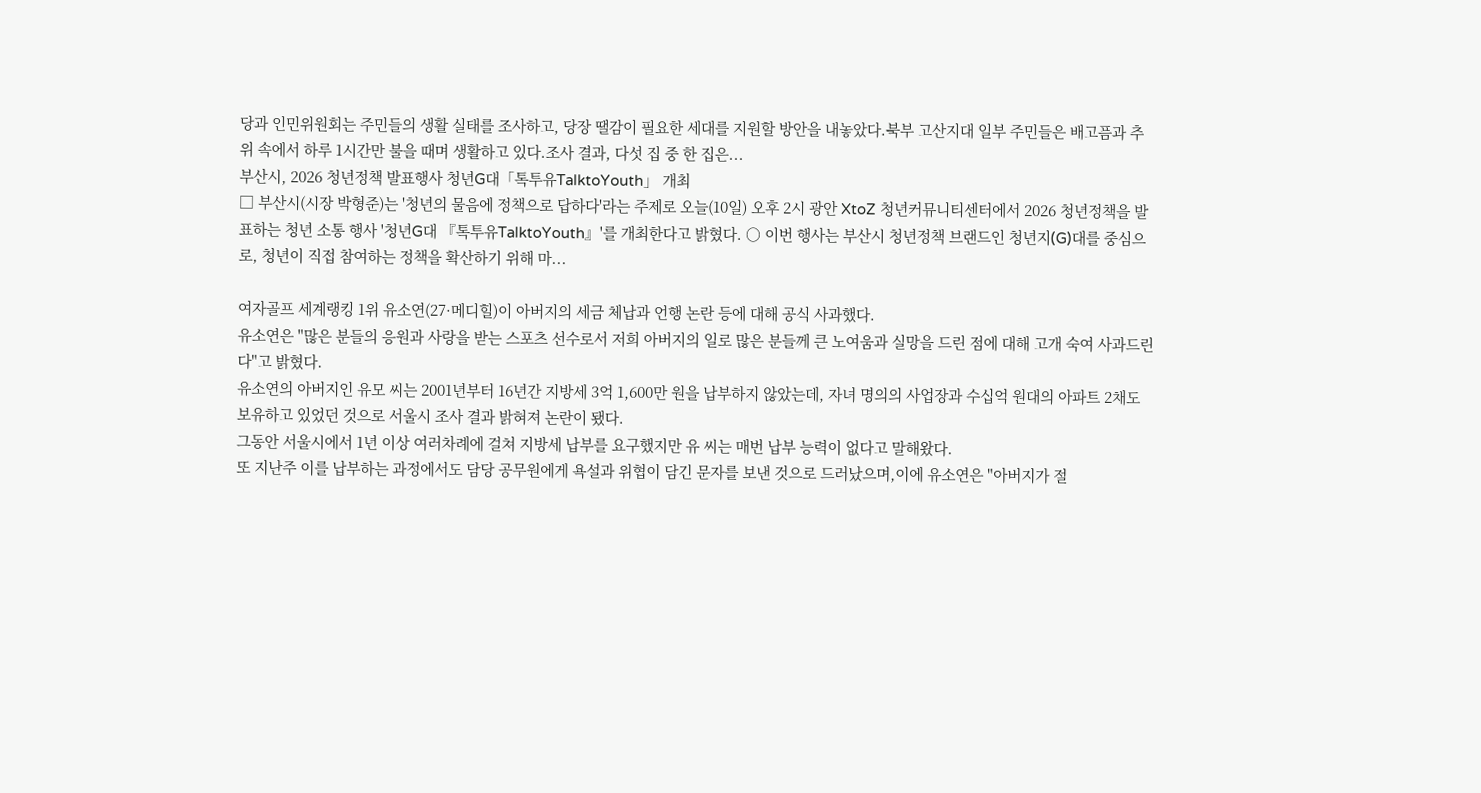당과 인민위원회는 주민들의 생활 실태를 조사하고, 당장 땔감이 필요한 세대를 지원할 방안을 내놓았다.북부 고산지대 일부 주민들은 배고픔과 추위 속에서 하루 1시간만 불을 때며 생활하고 있다.조사 결과, 다섯 집 중 한 집은...
부산시, 2026 청년정책 발표행사 청년G대「톡투유TalktoYouth」 개최
□ 부산시(시장 박형준)는 '청년의 물음에 정책으로 답하다'라는 주제로 오늘(10일) 오후 2시 광안 XtoZ 청년커뮤니티센터에서 2026 청년정책을 발표하는 청년 소통 행사 '청년G대 『톡투유TalktoYouth』'를 개최한다고 밝혔다. ○ 이번 행사는 부산시 청년정책 브랜드인 청년지(G)대를 중심으로, 청년이 직접 참여하는 정책을 확산하기 위해 마...

여자골프 세계랭킹 1위 유소연(27·메디힐)이 아버지의 세금 체납과 언행 논란 등에 대해 공식 사과했다.
유소연은 "많은 분들의 응원과 사랑을 받는 스포츠 선수로서 저희 아버지의 일로 많은 분들께 큰 노여움과 실망을 드린 점에 대해 고개 숙여 사과드린다"고 밝혔다.
유소연의 아버지인 유모 씨는 2001년부터 16년간 지방세 3억 1,600만 원을 납부하지 않았는데, 자녀 명의의 사업장과 수십억 원대의 아파트 2채도 보유하고 있었던 것으로 서울시 조사 결과 밝혀져 논란이 됐다.
그동안 서울시에서 1년 이상 여러차례에 걸쳐 지방세 납부를 요구했지만 유 씨는 매번 납부 능력이 없다고 말해왔다.
또 지난주 이를 납부하는 과정에서도 담당 공무원에게 욕설과 위협이 담긴 문자를 보낸 것으로 드러났으며,이에 유소연은 "아버지가 절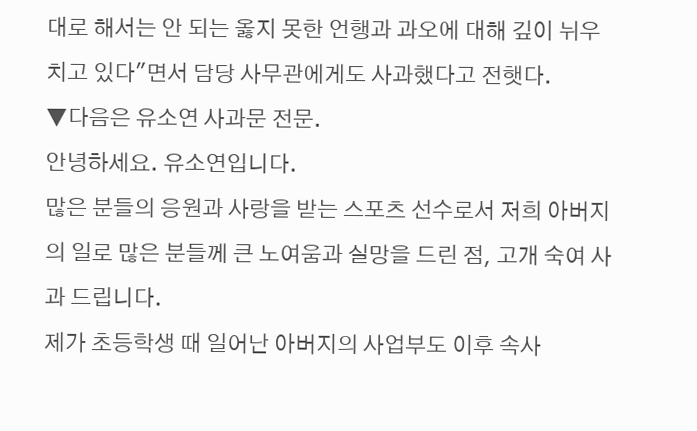대로 해서는 안 되는 옳지 못한 언행과 과오에 대해 깊이 뉘우치고 있다"면서 담당 사무관에게도 사과했다고 전햇다.
▼다음은 유소연 사과문 전문.
안녕하세요. 유소연입니다.
많은 분들의 응원과 사랑을 받는 스포츠 선수로서 저희 아버지의 일로 많은 분들께 큰 노여움과 실망을 드린 점, 고개 숙여 사과 드립니다.
제가 초등학생 때 일어난 아버지의 사업부도 이후 속사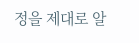정을 제대로 알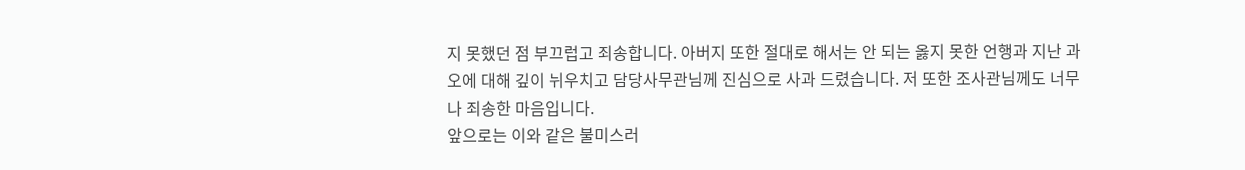지 못했던 점 부끄럽고 죄송합니다. 아버지 또한 절대로 해서는 안 되는 옳지 못한 언행과 지난 과오에 대해 깊이 뉘우치고 담당사무관님께 진심으로 사과 드렸습니다. 저 또한 조사관님께도 너무나 죄송한 마음입니다.
앞으로는 이와 같은 불미스러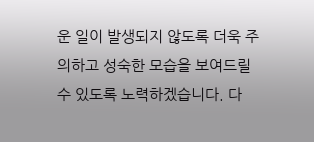운 일이 발생되지 않도록 더욱 주의하고 성숙한 모습을 보여드릴 수 있도록 노력하겠습니다. 다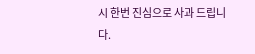시 한번 진심으로 사과 드립니다.